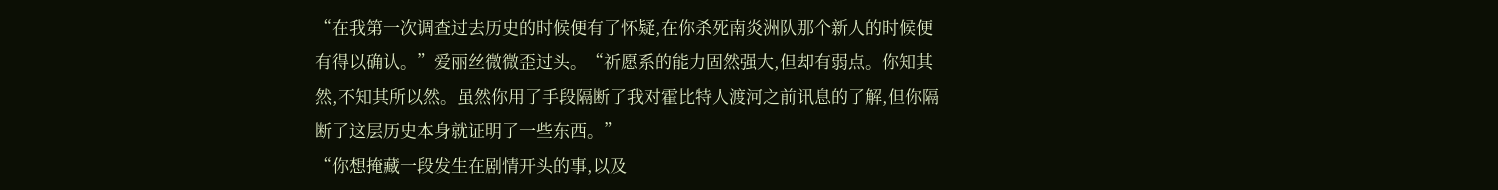“在我第一次调查过去历史的时候便有了怀疑,在你杀死南炎洲队那个新人的时候便有得以确认。”爱丽丝微微歪过头。“祈愿系的能力固然强大,但却有弱点。你知其然,不知其所以然。虽然你用了手段隔断了我对霍比特人渡河之前讯息的了解,但你隔断了这层历史本身就证明了一些东西。”
“你想掩藏一段发生在剧情开头的事,以及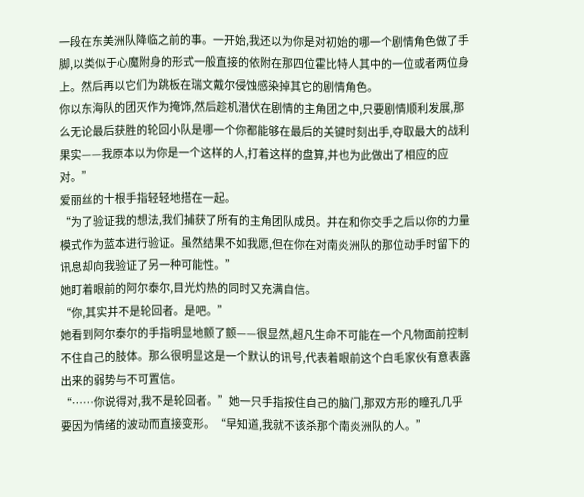一段在东美洲队降临之前的事。一开始,我还以为你是对初始的哪一个剧情角色做了手脚,以类似于心魔附身的形式一般直接的依附在那四位霍比特人其中的一位或者两位身上。然后再以它们为跳板在瑞文戴尔侵蚀感染掉其它的剧情角色。
你以东海队的团灭作为掩饰,然后趁机潜伏在剧情的主角团之中,只要剧情顺利发展,那么无论最后获胜的轮回小队是哪一个你都能够在最后的关键时刻出手,夺取最大的战利果实——我原本以为你是一个这样的人,打着这样的盘算,并也为此做出了相应的应对。”
爱丽丝的十根手指轻轻地搭在一起。
“为了验证我的想法,我们捕获了所有的主角团队成员。并在和你交手之后以你的力量模式作为蓝本进行验证。虽然结果不如我愿,但在你在对南炎洲队的那位动手时留下的讯息却向我验证了另一种可能性。”
她盯着眼前的阿尔泰尔,目光灼热的同时又充满自信。
“你,其实并不是轮回者。是吧。”
她看到阿尔泰尔的手指明显地颤了颤——很显然,超凡生命不可能在一个凡物面前控制不住自己的肢体。那么很明显这是一个默认的讯号,代表着眼前这个白毛家伙有意表露出来的弱势与不可置信。
“……你说得对,我不是轮回者。”她一只手指按住自己的脑门,那双方形的瞳孔几乎要因为情绪的波动而直接变形。“早知道,我就不该杀那个南炎洲队的人。”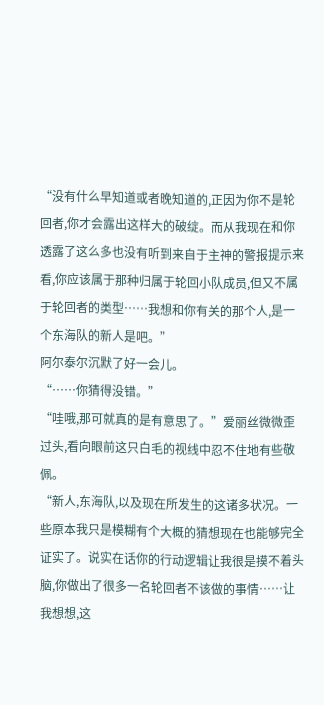“没有什么早知道或者晚知道的,正因为你不是轮回者,你才会露出这样大的破绽。而从我现在和你透露了这么多也没有听到来自于主神的警报提示来看,你应该属于那种归属于轮回小队成员,但又不属于轮回者的类型……我想和你有关的那个人,是一个东海队的新人是吧。”
阿尔泰尔沉默了好一会儿。
“……你猜得没错。”
“哇哦,那可就真的是有意思了。”爱丽丝微微歪过头,看向眼前这只白毛的视线中忍不住地有些敬佩。
“新人,东海队,以及现在所发生的这诸多状况。一些原本我只是模糊有个大概的猜想现在也能够完全证实了。说实在话你的行动逻辑让我很是摸不着头脑,你做出了很多一名轮回者不该做的事情……让我想想,这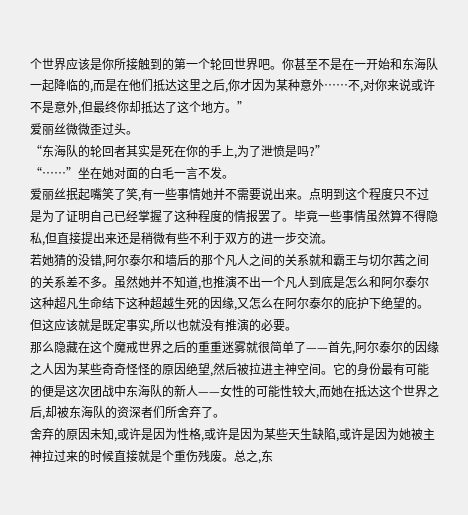个世界应该是你所接触到的第一个轮回世界吧。你甚至不是在一开始和东海队一起降临的,而是在他们抵达这里之后,你才因为某种意外……不,对你来说或许不是意外,但最终你却抵达了这个地方。”
爱丽丝微微歪过头。
“东海队的轮回者其实是死在你的手上,为了泄愤是吗?”
“……”坐在她对面的白毛一言不发。
爱丽丝抿起嘴笑了笑,有一些事情她并不需要说出来。点明到这个程度只不过是为了证明自己已经掌握了这种程度的情报罢了。毕竟一些事情虽然算不得隐私,但直接提出来还是稍微有些不利于双方的进一步交流。
若她猜的没错,阿尔泰尔和墙后的那个凡人之间的关系就和霸王与切尔茜之间的关系差不多。虽然她并不知道,也推演不出一个凡人到底是怎么和阿尔泰尔这种超凡生命结下这种超越生死的因缘,又怎么在阿尔泰尔的庇护下绝望的。但这应该就是既定事实,所以也就没有推演的必要。
那么隐藏在这个魔戒世界之后的重重迷雾就很简单了——首先,阿尔泰尔的因缘之人因为某些奇奇怪怪的原因绝望,然后被拉进主神空间。它的身份最有可能的便是这次团战中东海队的新人——女性的可能性较大,而她在抵达这个世界之后,却被东海队的资深者们所舍弃了。
舍弃的原因未知,或许是因为性格,或许是因为某些天生缺陷,或许是因为她被主神拉过来的时候直接就是个重伤残废。总之,东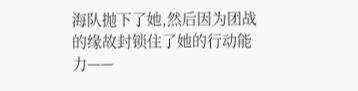海队抛下了她,然后因为团战的缘故封锁住了她的行动能力——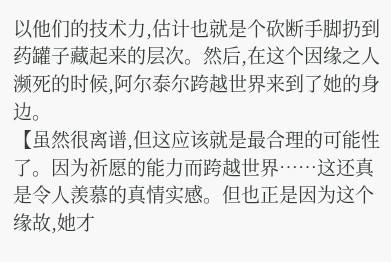以他们的技术力,估计也就是个砍断手脚扔到药罐子藏起来的层次。然后,在这个因缘之人濒死的时候,阿尔泰尔跨越世界来到了她的身边。
【虽然很离谱,但这应该就是最合理的可能性了。因为祈愿的能力而跨越世界……这还真是令人羡慕的真情实感。但也正是因为这个缘故,她才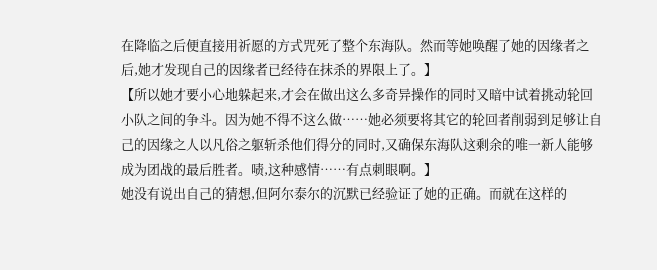在降临之后便直接用祈愿的方式咒死了整个东海队。然而等她唤醒了她的因缘者之后,她才发现自己的因缘者已经待在抹杀的界限上了。】
【所以她才要小心地躲起来,才会在做出这么多奇异操作的同时又暗中试着挑动轮回小队之间的争斗。因为她不得不这么做……她必须要将其它的轮回者削弱到足够让自己的因缘之人以凡俗之躯斩杀他们得分的同时,又确保东海队这剩余的唯一新人能够成为团战的最后胜者。啧,这种感情……有点刺眼啊。】
她没有说出自己的猜想,但阿尔泰尔的沉默已经验证了她的正确。而就在这样的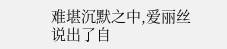难堪沉默之中,爱丽丝说出了自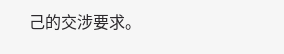己的交涉要求。